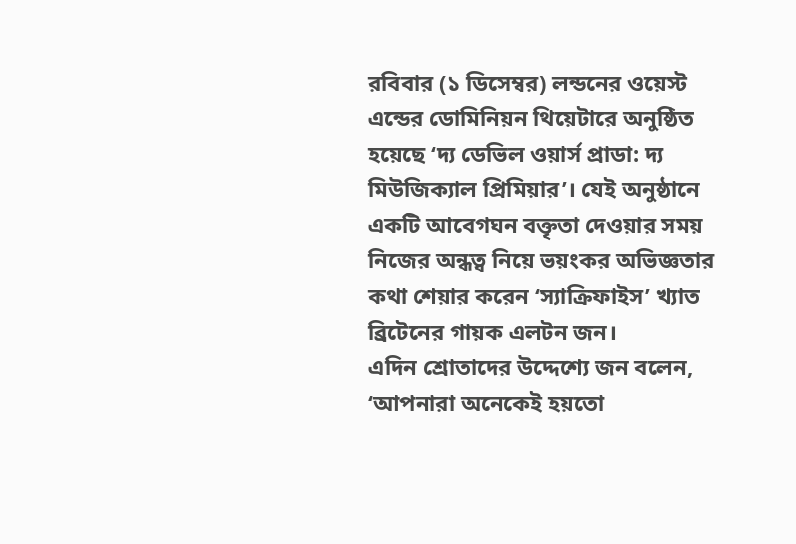রবিবার (১ ডিসেম্বর) লন্ডনের ওয়েস্ট এন্ডের ডোমিনিয়ন থিয়েটারে অনুষ্ঠিত হয়েছে ‘দ্য ডেভিল ওয়ার্স প্রাডা: দ্য মিউজিক্যাল প্রিমিয়ার’। যেই অনুষ্ঠানে একটি আবেগঘন বক্তৃতা দেওয়ার সময় নিজের অন্ধত্ব নিয়ে ভয়ংকর অভিজ্ঞতার কথা শেয়ার করেন ‘স্যাক্রিফাইস’ খ্যাত ব্রিটেনের গায়ক এলটন জন।
এদিন শ্রোতাদের উদ্দেশ্যে জন বলেন, ‘আপনারা অনেকেই হয়তো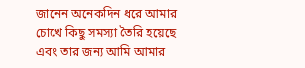জানেন অনেকদিন ধরে আমার চোখে কিছু সমস্যা তৈরি হয়েছে এবং তার জন্য আমি আমার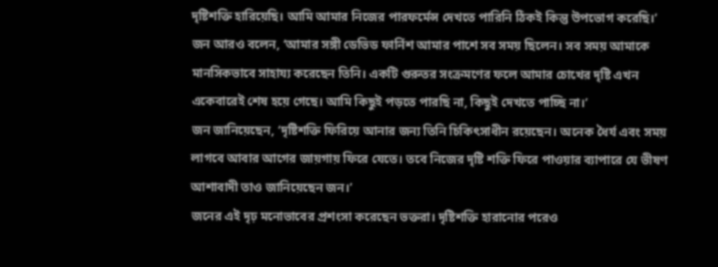দৃষ্টিশক্তি হারিয়েছি। আমি আমার নিজের পারফর্মেন্স দেখতে পারিনি ঠিকই কিন্তু উপভোগ করেছি।’
জন আরও বলেন, ‘আমার সঙ্গী ডেভিড ফার্নিশ আমার পাশে সব সময় ছিলেন। সব সময় আমাকে মানসিকভাবে সাহায্য করেছেন তিনি। একটি গুরুতর সংক্রমণের ফলে আমার চোখের দৃষ্টি এখন একেবারেই শেষ হয়ে গেছে। আমি কিছুই পড়তে পারছি না, কিছুই দেখতে পাচ্ছি না।’
জন জানিয়েছেন, ‘দৃষ্টিশক্তি ফিরিয়ে আনার জন্য তিনি চিকিৎসাধীন রয়েছেন। অনেক ধৈর্য এবং সময় লাগবে আবার আগের জায়গায় ফিরে যেতে। তবে নিজের দৃষ্টি শক্তি ফিরে পাওয়ার ব্যাপারে যে ভীষণ আশাবাদী তাও জানিয়েছেন জন।’
জনের এই দৃঢ় মনোভাবের প্রশংসা করেছেন ভক্তরা। দৃষ্টিশক্তি হারানোর পরেও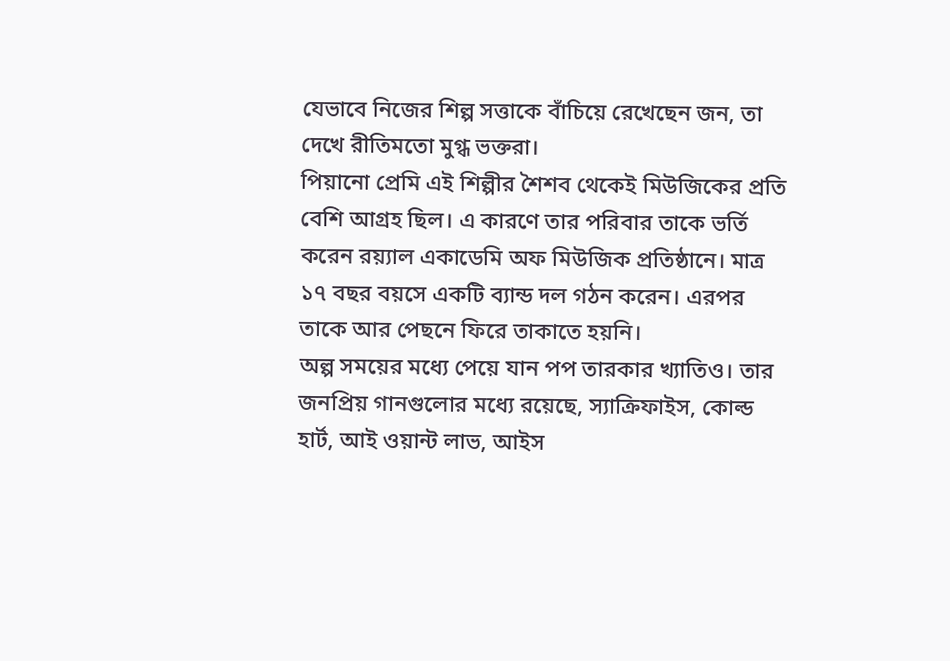যেভাবে নিজের শিল্প সত্তাকে বাঁচিয়ে রেখেছেন জন, তা দেখে রীতিমতো মুগ্ধ ভক্তরা।
পিয়ানো প্রেমি এই শিল্পীর শৈশব থেকেই মিউজিকের প্রতি বেশি আগ্রহ ছিল। এ কারণে তার পরিবার তাকে ভর্তি করেন রয়্যাল একাডেমি অফ মিউজিক প্রতিষ্ঠানে। মাত্র ১৭ বছর বয়সে একটি ব্যান্ড দল গঠন করেন। এরপর তাকে আর পেছনে ফিরে তাকাতে হয়নি।
অল্প সময়ের মধ্যে পেয়ে যান পপ তারকার খ্যাতিও। তার জনপ্রিয় গানগুলোর মধ্যে রয়েছে, স্যাক্রিফাইস, কোল্ড হার্ট, আই ওয়ান্ট লাভ, আইস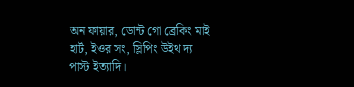অন ফায়ার, ডোন্ট গো ব্রেকিং মাই হার্ট, ইওর সং, স্লিপিং উইথ দ্য পাস্ট ইত্যাদি।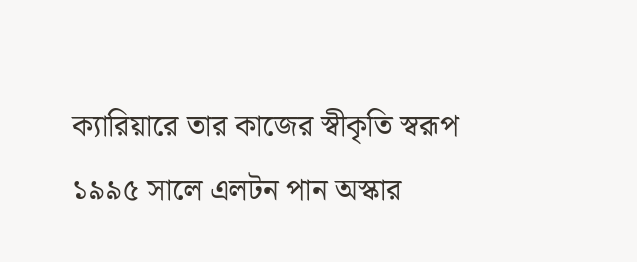ক্যারিয়ারে তার কাজের স্বীকৃতি স্বরূপ ১৯৯৫ সালে এলটন পান অস্কার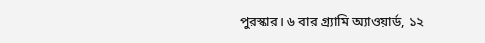পুরস্কার। ৬ বার গ্র্যামি অ্যাওয়ার্ড, ১২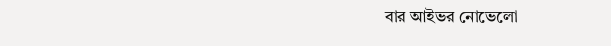বার আইভর নোভেলো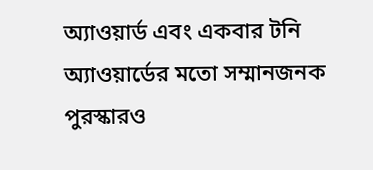অ্যাওয়ার্ড এবং একবার টনি অ্যাওয়ার্ডের মতো সম্মানজনক পুরস্কারও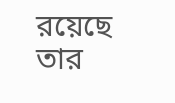রয়েছে তার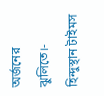অর্জনের ঝুলিতে।- হিন্দুস্থান টাইমস